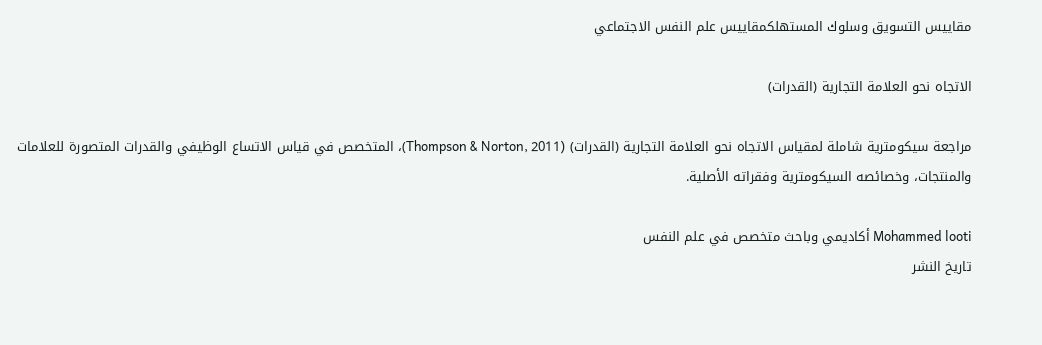مقاييس التسويق وسلوك المستهلكمقاييس علم النفس الاجتماعي

الاتجاه نحو العلامة التجارية (القدرات)

مراجعة سيكومترية شاملة لمقياس الاتجاه نحو العلامة التجارية (القدرات) (Thompson & Norton, 2011)، المتخصص في قياس الاتساع الوظيفي والقدرات المتصورة للعلامات والمنتجات، وخصائصه السيكومترية وفقراته الأصلية.

Mohammed looti أكاديمي وباحث متخصص في علم النفس
تاريخ النشر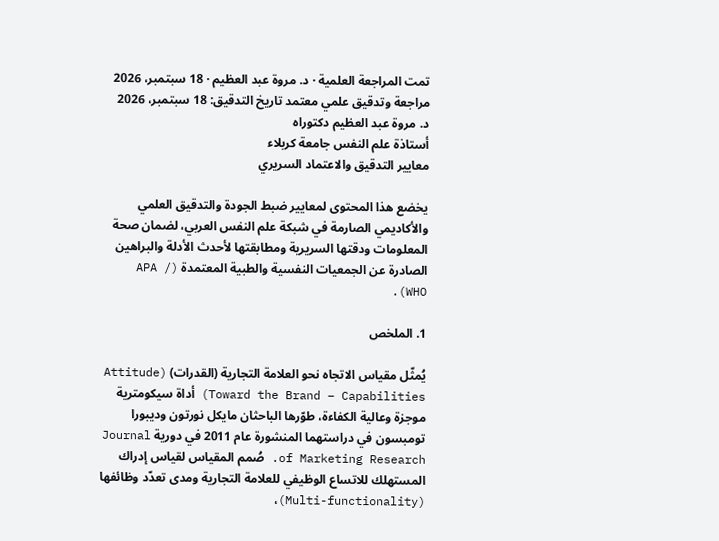تمت المراجعة العلمية · د. مروة عبد العظيم · 18 سبتمبر، 2026
مراجعة وتدقيق علمي معتمد تاريخ التدقيق: 18 سبتمبر، 2026
د. مروة عبد العظيم دكتوراه
أستاذة علم النفس جامعة كربلاء
معايير التدقيق والاعتماد السريري

يخضع هذا المحتوى لمعايير ضبط الجودة والتدقيق العلمي والأكاديمي الصارمة في شبكة علم النفس العربي، لضمان صحة المعلومات ودقتها السريرية ومطابقتها لأحدث الأدلة والبراهين الصادرة عن الجمعيات النفسية والطبية المعتمدة (APA / WHO).

1. الملخص

يُمثّل مقياس الاتجاه نحو العلامة التجارية (القدرات) (Attitude Toward the Brand – Capabilities) أداة سيكومترية موجزة وعالية الكفاءة، طوّرها الباحثان مايكل نورتون وديبورا تومبسون في دراستهما المنشورة عام 2011 في دورية Journal of Marketing Research. صُمم المقياس لقياس إدراك المستهلك للاتساع الوظيفي للعلامة التجارية ومدى تعدّد وظائفها (Multi-functionality)،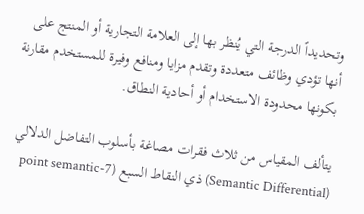وتحديداً الدرجة التي يُنظر بها إلى العلامة التجارية أو المنتج على أنها تؤدي وظائف متعددة وتقدم مزايا ومنافع وفيرة للمستخدم مقارنة بكونها محدودة الاستخدام أو أحادية النطاق.

يتألف المقياس من ثلاث فقرات مصاغة بأسلوب التفاضل الدلالي (Semantic Differential) ذي النقاط السبع (7-point semantic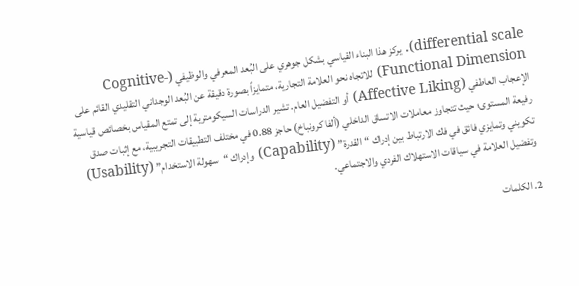differential scale). يركز هذا البناء القياسي بشكل جوهري على البُعد المعرفي والوظيفي (Cognitive-Functional Dimension) للاتجاه نحو العلامة التجارية، متمايزاً بصورة دقيقة عن البُعد الوجداني التقليدي القائم على الإعجاب العاطفي (Affective Liking) أو التفضيل العام. تشير الدراسات السيكومترية إلى تمتع المقياس بخصائص قياسية رفيعة المستوى؛ حيث تتجاوز معاملات الاتساق الداخلي (ألفا كرونباخ) حاجز 0.88 في مختلف التطبيقات التجريبية، مع إثبات صدق تكويني وتمايزي فائق في فك الارتباط بين إدراك “القدرة” (Capability) وإدراك “سهولة الاستخدام” (Usability) وتفضيل العلامة في سياقات الاستهلاك الفردي والاجتماعي.

2. الكلمات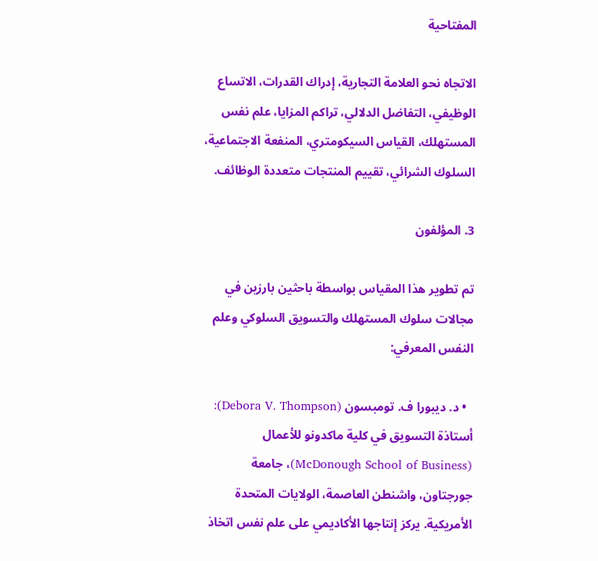المفتاحية

الاتجاه نحو العلامة التجارية، إدراك القدرات، الاتساع الوظيفي، التفاضل الدلالي، تراكم المزايا، علم نفس المستهلك، القياس السيكومتري، المنفعة الاجتماعية، السلوك الشرائي، تقييم المنتجات متعددة الوظائف.

3. المؤلفون

تم تطوير هذا المقياس بواسطة باحثين بارزين في مجالات سلوك المستهلك والتسويق السلوكي وعلم النفس المعرفي:

  • د. ديبورا ف. تومبسون (Debora V. Thompson): أستاذة التسويق في كلية ماكدونو للأعمال (McDonough School of Business)، جامعة جورجتاون، واشنطن العاصمة، الولايات المتحدة الأمريكية. يركز إنتاجها الأكاديمي على علم نفس اتخاذ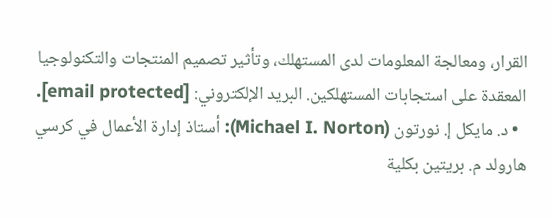القرار، ومعالجة المعلومات لدى المستهلك، وتأثير تصميم المنتجات والتكنولوجيا المعقدة على استجابات المستهلكين. البريد الإلكتروني: [email protected].
  • د. مايكل إ. نورتون (Michael I. Norton): أستاذ إدارة الأعمال في كرسي هارولد م. بريتين بكلية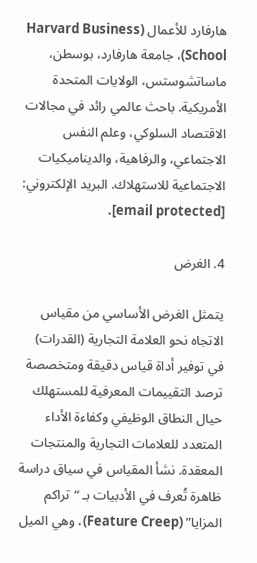هارفارد للأعمال (Harvard Business School)، جامعة هارفارد، بوسطن، ماساتشوستس، الولايات المتحدة الأمريكية. باحث عالمي رائد في مجالات الاقتصاد السلوكي، وعلم النفس الاجتماعي، والرفاهية، والديناميكيات الاجتماعية للاستهلاك. البريد الإلكتروني: [email protected].

4. الغرض

يتمثل الغرض الأساسي من مقياس الاتجاه نحو العلامة التجارية (القدرات) في توفير أداة قياس دقيقة ومتخصصة ترصد التقييمات المعرفية للمستهلك حيال النطاق الوظيفي وكفاءة الأداء المتعدد للعلامات التجارية والمنتجات المعقدة. نشأ المقياس في سياق دراسة ظاهرة تُعرف في الأدبيات بـ “تراكم المزايا” (Feature Creep)، وهي الميل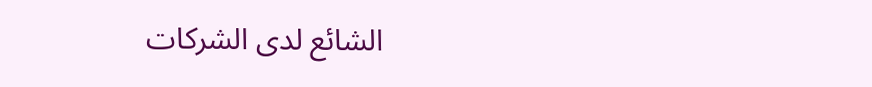الشائع لدى الشركات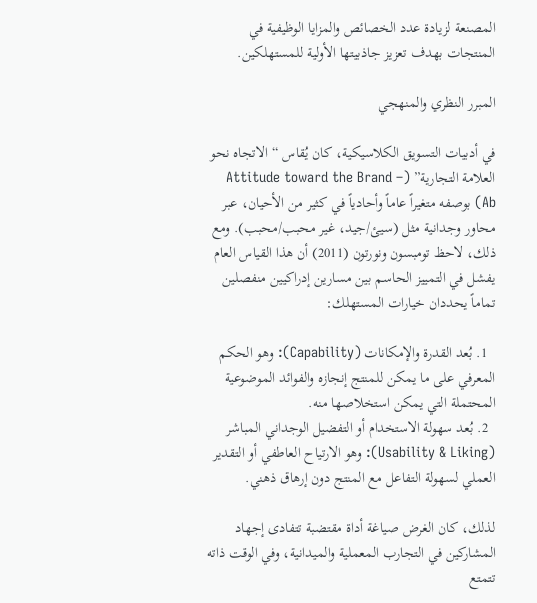المصنعة لزيادة عدد الخصائص والمزايا الوظيفية في المنتجات بهدف تعزيز جاذبيتها الأولية للمستهلكين.

المبرر النظري والمنهجي

في أدبيات التسويق الكلاسيكية، كان يُقاس “الاتجاه نحو العلامة التجارية” (Attitude toward the Brand – Ab) بوصفه متغيراً عاماً وأحادياً في كثير من الأحيان، عبر محاور وجدانية مثل (سيئ/جيد، غير محبب/محبب). ومع ذلك، لاحظ تومبسون ونورتون (2011) أن هذا القياس العام يفشل في التمييز الحاسم بين مسارين إدراكيين منفصلين تماماً يحددان خيارات المستهلك:

  1. بُعد القدرة والإمكانات (Capability): وهو الحكم المعرفي على ما يمكن للمنتج إنجازه والفوائد الموضوعية المحتملة التي يمكن استخلاصها منه.
  2. بُعد سهولة الاستخدام أو التفضيل الوجداني المباشر (Usability & Liking): وهو الارتياح العاطفي أو التقدير العملي لسهولة التفاعل مع المنتج دون إرهاق ذهني.

لذلك، كان الغرض صياغة أداة مقتضبة تتفادى إجهاد المشاركين في التجارب المعملية والميدانية، وفي الوقت ذاته تتمتع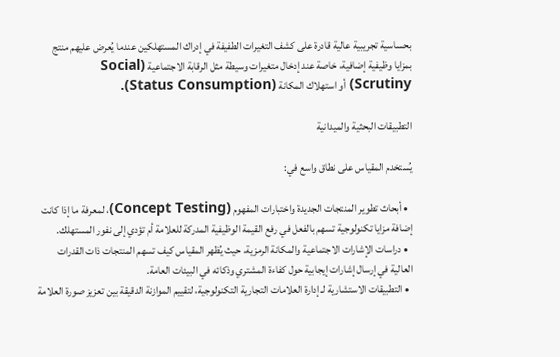بحساسية تجريبية عالية قادرة على كشف التغيرات الطفيفة في إدراك المستهلكين عندما يُعرض عليهم منتج بمزايا وظيفية إضافية، خاصة عند إدخال متغيرات وسيطة مثل الرقابة الاجتماعية (Social Scrutiny) أو استهلاك المكانة (Status Consumption).

التطبيقات البحثية والميدانية

يُستخدم المقياس على نطاق واسع في:

  • أبحاث تطوير المنتجات الجديدة واختبارات المفهوم (Concept Testing)، لمعرفة ما إذا كانت إضافة مزايا تكنولوجية تسهم بالفعل في رفع القيمة الوظيفية المدركة للعلامة أم تؤدي إلى نفور المستهلك.
  • دراسات الإشارات الاجتماعية والمكانة الرمزية، حيث يُظهر المقياس كيف تسهم المنتجات ذات القدرات العالية في إرسال إشارات إيجابية حول كفاءة المشتري وذكائه في البيئات العامة.
  • التطبيقات الاستشارية لـ إدارة العلامات التجارية التكنولوجية، لتقييم الموازنة الدقيقة بين تعزيز صورة العلامة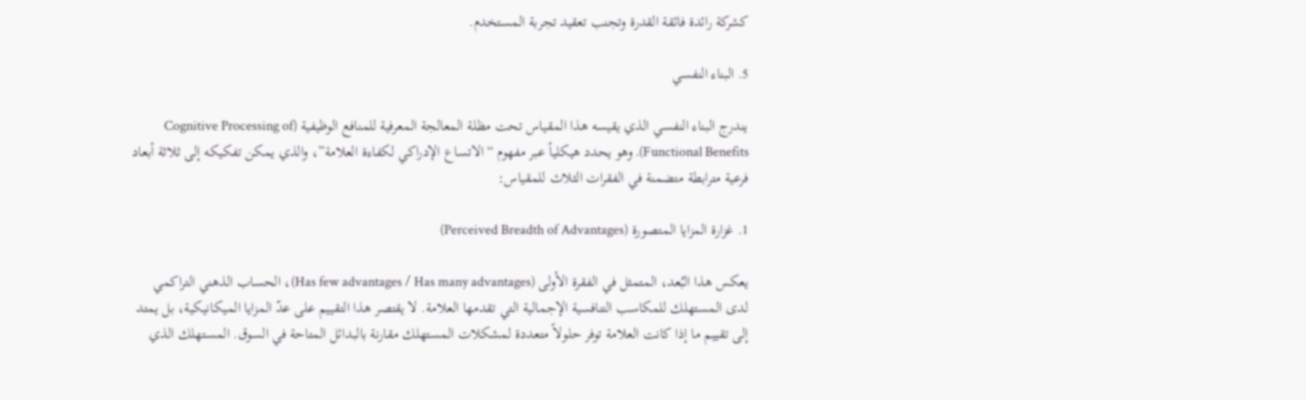كشركة رائدة فائقة القدرة وتجنب تعقيد تجربة المستخدم.

5. البناء النفسي

يندرج البناء النفسي الذي يقيسه هذا المقياس تحت مظلة المعالجة المعرفية للمنافع الوظيفية (Cognitive Processing of Functional Benefits). وهو يحدد هيكلياً عبر مفهوم “الاتساع الإدراكي لكفاءة العلامة”، والذي يمكن تفكيكه إلى ثلاثة أبعاد فرعية مترابطة متضمنة في الفقرات الثلاث للمقياس:

1. غزارة المزايا المتصورة (Perceived Breadth of Advantages)

يعكس هذا البُعد، المتمثل في الفقرة الأولى (Has few advantages / Has many advantages)، الحساب الذهني التراكمي لدى المستهلك للمكاسب التنافسية الإجمالية التي تقدمها العلامة. لا يقتصر هذا التقييم على عدّ المزايا الميكانيكية، بل يمتد إلى تقييم ما إذا كانت العلامة توفر حلولاً متعددة لمشكلات المستهلك مقارنة بالبدائل المتاحة في السوق. المستهلك الذي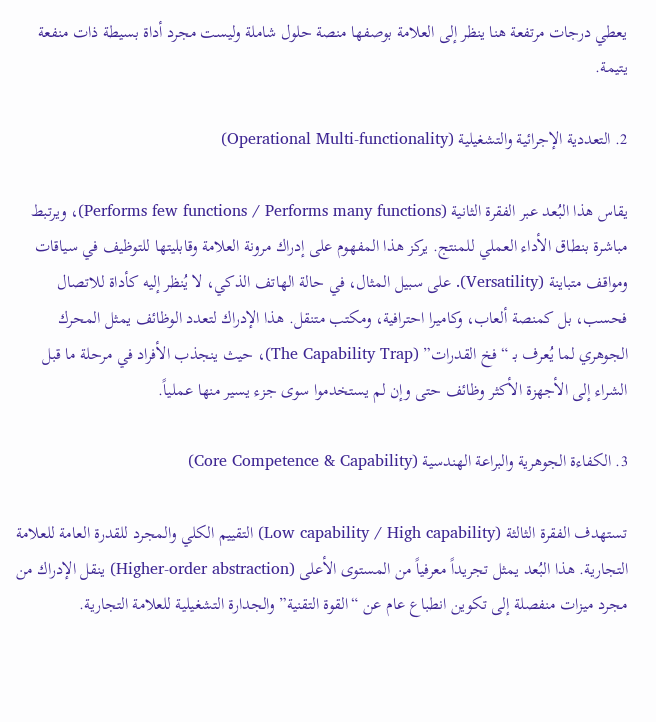يعطي درجات مرتفعة هنا ينظر إلى العلامة بوصفها منصة حلول شاملة وليست مجرد أداة بسيطة ذات منفعة يتيمة.

2. التعددية الإجرائية والتشغيلية (Operational Multi-functionality)

يقاس هذا البُعد عبر الفقرة الثانية (Performs few functions / Performs many functions)، ويرتبط مباشرة بنطاق الأداء العملي للمنتج. يركز هذا المفهوم على إدراك مرونة العلامة وقابليتها للتوظيف في سياقات ومواقف متباينة (Versatility). على سبيل المثال، في حالة الهاتف الذكي، لا يُنظر إليه كأداة للاتصال فحسب، بل كمنصة ألعاب، وكاميرا احترافية، ومكتب متنقل. هذا الإدراك لتعدد الوظائف يمثل المحرك الجوهري لما يُعرف بـ “فخ القدرات” (The Capability Trap)، حيث ينجذب الأفراد في مرحلة ما قبل الشراء إلى الأجهزة الأكثر وظائف حتى وإن لم يستخدموا سوى جزء يسير منها عملياً.

3. الكفاءة الجوهرية والبراعة الهندسية (Core Competence & Capability)

تستهدف الفقرة الثالثة (Low capability / High capability) التقييم الكلي والمجرد للقدرة العامة للعلامة التجارية. هذا البُعد يمثل تجريداً معرفياً من المستوى الأعلى (Higher-order abstraction) ينقل الإدراك من مجرد ميزات منفصلة إلى تكوين انطباع عام عن “القوة التقنية” والجدارة التشغيلية للعلامة التجارية.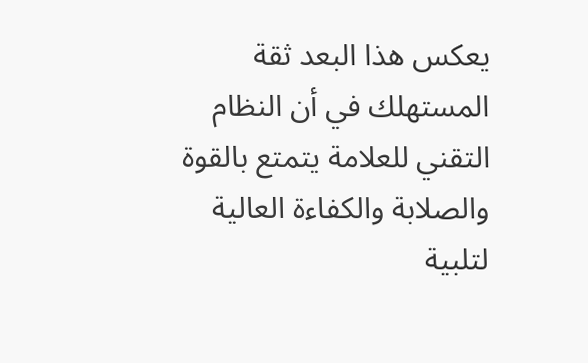يعكس هذا البعد ثقة المستهلك في أن النظام التقني للعلامة يتمتع بالقوة والصلابة والكفاءة العالية لتلبية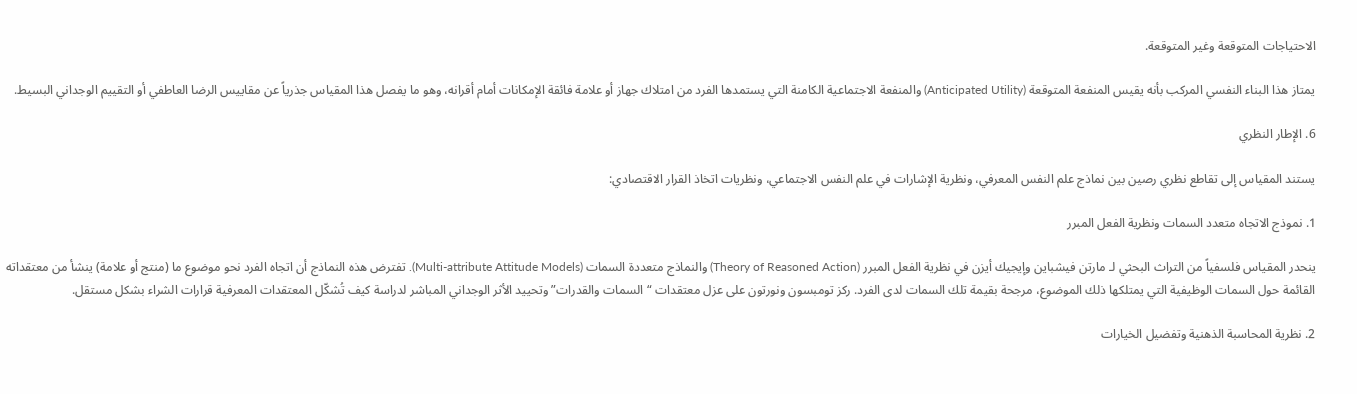الاحتياجات المتوقعة وغير المتوقعة.

يمتاز هذا البناء النفسي المركب بأنه يقيس المنفعة المتوقعة (Anticipated Utility) والمنفعة الاجتماعية الكامنة التي يستمدها الفرد من امتلاك جهاز أو علامة فائقة الإمكانات أمام أقرانه، وهو ما يفصل هذا المقياس جذرياً عن مقاييس الرضا العاطفي أو التقييم الوجداني البسيط.

6. الإطار النظري

يستند المقياس إلى تقاطع نظري رصين بين نماذج علم النفس المعرفي، ونظرية الإشارات في علم النفس الاجتماعي، ونظريات اتخاذ القرار الاقتصادي:

1. نموذج الاتجاه متعدد السمات ونظرية الفعل المبرر

ينحدر المقياس فلسفياً من التراث البحثي لـ مارتن فيشباين وإيجيك أيزن في نظرية الفعل المبرر (Theory of Reasoned Action) والنماذج متعددة السمات (Multi-attribute Attitude Models). تفترض هذه النماذج أن اتجاه الفرد نحو موضوع ما (منتج أو علامة) ينشأ من معتقداته القائمة حول السمات الوظيفية التي يمتلكها ذلك الموضوع، مرجحة بقيمة تلك السمات لدى الفرد. ركز تومبسون ونورتون على عزل معتقدات “السمات والقدرات” وتحييد الأثر الوجداني المباشر لدراسة كيف تُشكّل المعتقدات المعرفية قرارات الشراء بشكل مستقل.

2. نظرية المحاسبة الذهنية وتفضيل الخيارات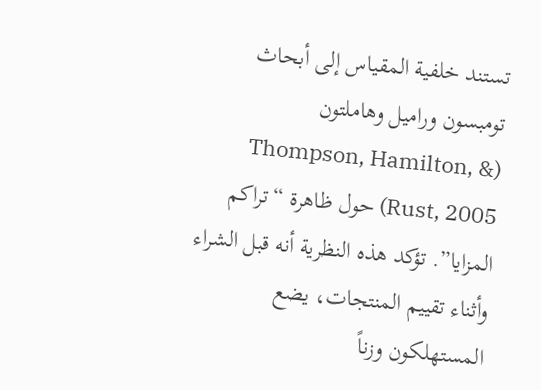تستند خلفية المقياس إلى أبحاث تومبسون وراميل وهاملتون (Thompson, Hamilton, & Rust, 2005) حول ظاهرة “تراكم المزايا”. تؤكد هذه النظرية أنه قبل الشراء وأثناء تقييم المنتجات، يضع المستهلكون وزناً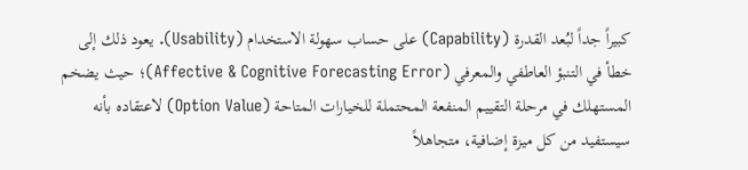كبيراً جداً لبُعد القدرة (Capability) على حساب سهولة الاستخدام (Usability). يعود ذلك إلى خطأ في التنبؤ العاطفي والمعرفي (Affective & Cognitive Forecasting Error)؛ حيث يضخم المستهلك في مرحلة التقييم المنفعة المحتملة للخيارات المتاحة (Option Value) لاعتقاده بأنه سيستفيد من كل ميزة إضافية، متجاهلاً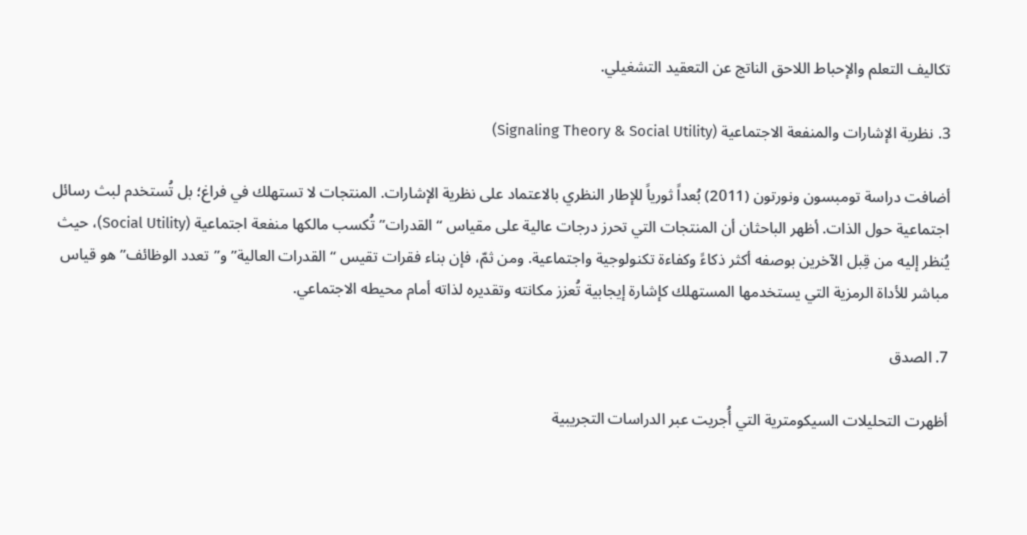تكاليف التعلم والإحباط اللاحق الناتج عن التعقيد التشغيلي.

3. نظرية الإشارات والمنفعة الاجتماعية (Signaling Theory & Social Utility)

أضافت دراسة تومبسون ونورتون (2011) بُعداً ثورياً للإطار النظري بالاعتماد على نظرية الإشارات. المنتجات لا تستهلك في فراغ؛ بل تُستخدم لبث رسائل اجتماعية حول الذات. أظهر الباحثان أن المنتجات التي تحرز درجات عالية على مقياس “القدرات” تُكسب مالكها منفعة اجتماعية (Social Utility)، حيث يُنظر إليه من قِبل الآخرين بوصفه أكثر ذكاءً وكفاءة تكنولوجية واجتماعية. ومن ثمّ، فإن بناء فقرات تقيس “القدرات العالية” و”تعدد الوظائف” هو قياس مباشر للأداة الرمزية التي يستخدمها المستهلك كإشارة إيجابية تُعزز مكانته وتقديره لذاته أمام محيطه الاجتماعي.

7. الصدق

أظهرت التحليلات السيكومترية التي أُجريت عبر الدراسات التجريبية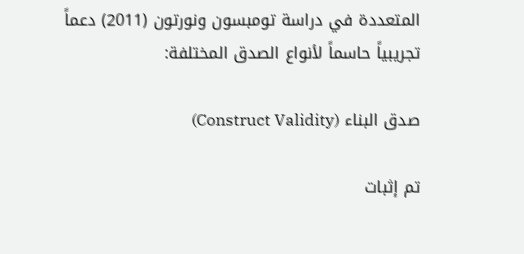المتعددة في دراسة تومبسون ونورتون (2011) دعماً تجريبياً حاسماً لأنواع الصدق المختلفة:

صدق البناء (Construct Validity)

تم إثبات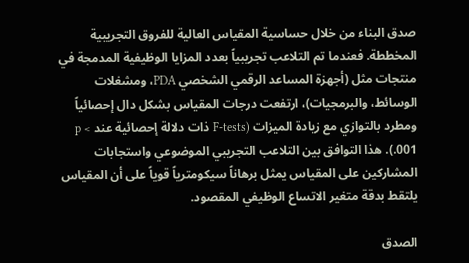صدق البناء من خلال حساسية المقياس العالية للفروق التجريبية المخططة. فعندما تم التلاعب تجريبياً بعدد المزايا الوظيفية المدمجة في منتجات مثل (أجهزة المساعد الرقمي الشخصي PDA، ومشغلات الوسائط، والبرمجيات)، ارتفعت درجات المقياس بشكل دال إحصائياً ومطرد بالتوازي مع زيادة الميزات (F-tests ذات دلالة إحصائية عند p < .001). هذا التوافق بين التلاعب التجريبي الموضوعي واستجابات المشاركين على المقياس يمثل برهاناً سيكومترياً قوياً على أن المقياس يلتقط بدقة متغير الاتساع الوظيفي المقصود.

الصدق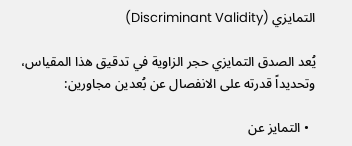التمايزي (Discriminant Validity)

يُعد الصدق التمايزي حجر الزاوية في تدقيق هذا المقياس، وتحديداً قدرته على الانفصال عن بُعدين مجاورين:

  • التمايز عن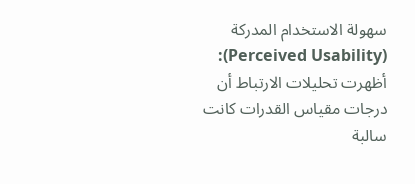سهولة الاستخدام المدركة (Perceived Usability): أظهرت تحليلات الارتباط أن درجات مقياس القدرات كانت سالبة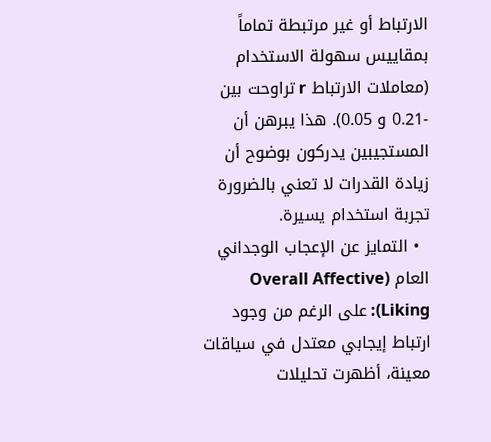الارتباط أو غير مرتبطة تماماً بمقاييس سهولة الاستخدام (معاملات الارتباط r تراوحت بين -0.21 و 0.05). هذا يبرهن أن المستجيبين يدركون بوضوح أن زيادة القدرات لا تعني بالضرورة تجربة استخدام يسيرة.
  • التمايز عن الإعجاب الوجداني العام (Overall Affective Liking): على الرغم من وجود ارتباط إيجابي معتدل في سياقات معينة، أظهرت تحليلات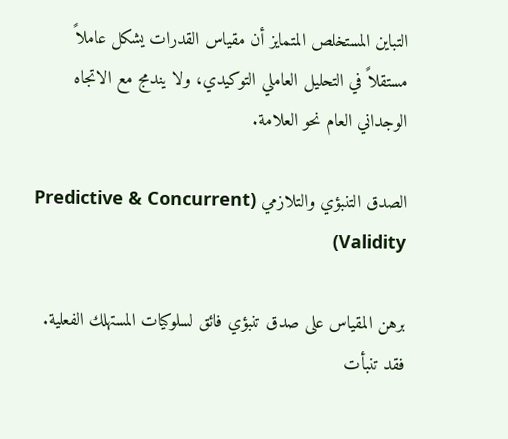التباين المستخلص المتمايز أن مقياس القدرات يشكل عاملاً مستقلاً في التحليل العاملي التوكيدي، ولا يندمج مع الاتجاه الوجداني العام نحو العلامة.

الصدق التنبؤي والتلازمي (Predictive & Concurrent Validity)

برهن المقياس على صدق تنبؤي فائق لسلوكيات المستهلك الفعلية. فقد تنبأت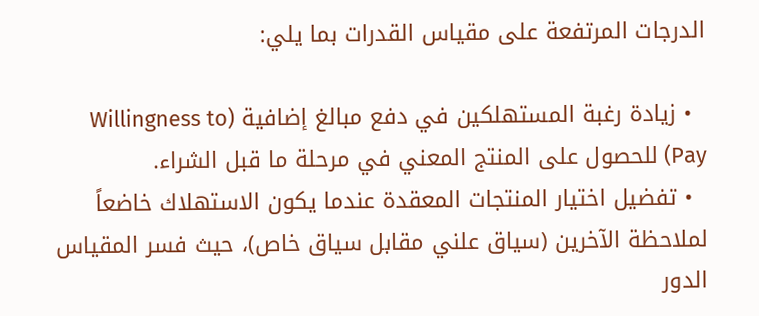الدرجات المرتفعة على مقياس القدرات بما يلي:

  • زيادة رغبة المستهلكين في دفع مبالغ إضافية (Willingness to Pay) للحصول على المنتج المعني في مرحلة ما قبل الشراء.
  • تفضيل اختيار المنتجات المعقدة عندما يكون الاستهلاك خاضعاً لملاحظة الآخرين (سياق علني مقابل سياق خاص)، حيث فسر المقياس الدور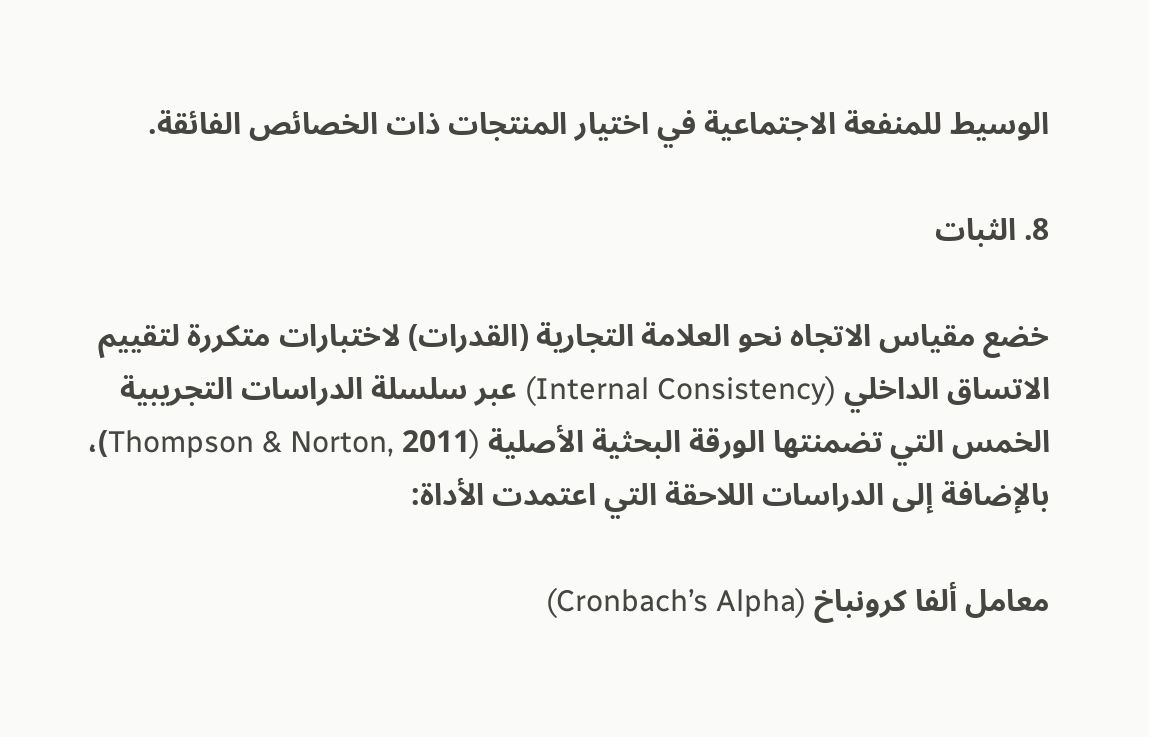الوسيط للمنفعة الاجتماعية في اختيار المنتجات ذات الخصائص الفائقة.

8. الثبات

خضع مقياس الاتجاه نحو العلامة التجارية (القدرات) لاختبارات متكررة لتقييم الاتساق الداخلي (Internal Consistency) عبر سلسلة الدراسات التجريبية الخمس التي تضمنتها الورقة البحثية الأصلية (Thompson & Norton, 2011)، بالإضافة إلى الدراسات اللاحقة التي اعتمدت الأداة:

معامل ألفا كرونباخ (Cronbach’s Alpha)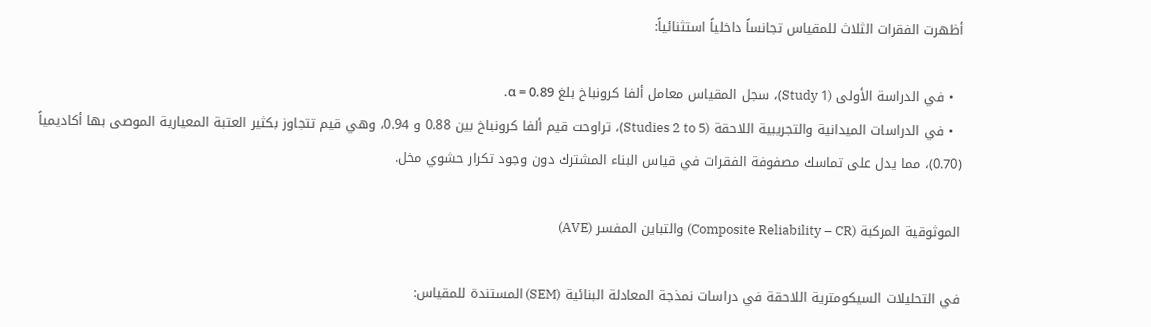أظهرت الفقرات الثلاث للمقياس تجانساً داخلياً استثنائياً:

  • في الدراسة الأولى (Study 1)، سجل المقياس معامل ألفا كرونباخ بلغ α = 0.89.
  • في الدراسات الميدانية والتجريبية اللاحقة (Studies 2 to 5)، تراوحت قيم ألفا كرونباخ بين 0.88 و 0.94، وهي قيم تتجاوز بكثير العتبة المعيارية الموصى بها أكاديمياً (0.70)، مما يدل على تماسك مصفوفة الفقرات في قياس البناء المشترك دون وجود تكرار حشوي مخل.

الموثوقية المركبة (Composite Reliability – CR) والتباين المفسر (AVE)

في التحليلات السيكومترية اللاحقة في دراسات نمذجة المعادلة البنائية (SEM) المستندة للمقياس: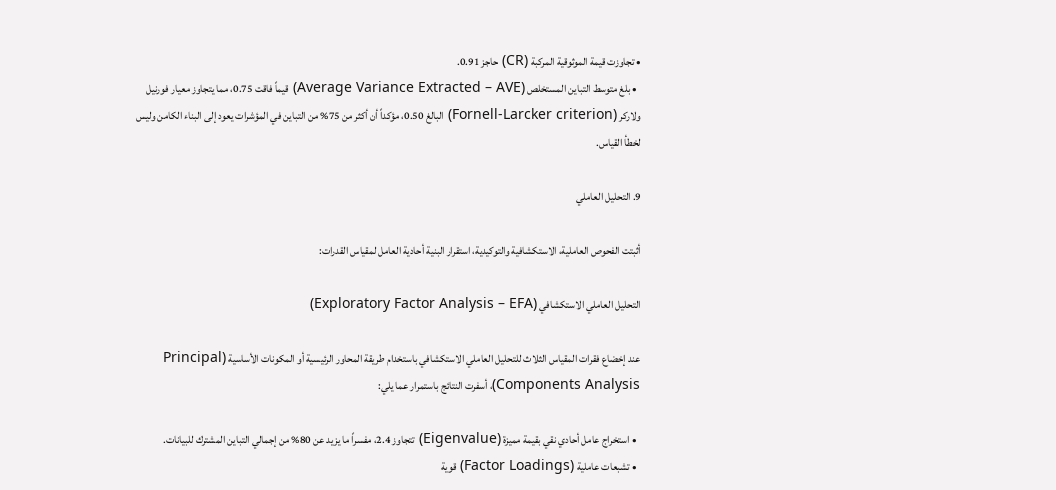• تجاوزت قيمة الموثوقية المركبة (CR) حاجز 0.91.
  • بلغ متوسط التباين المستخلص (Average Variance Extracted – AVE) قيماً فاقت 0.75، مما يتجاوز معيار فورنيل ولاركر (Fornell-Larcker criterion) البالغ 0.50، مؤكداً أن أكثر من 75% من التباين في المؤشرات يعود إلى البناء الكامن وليس لخطأ القياس.

9. التحليل العاملي

أثبتت الفحوص العاملية، الاستكشافية والتوكيدية، استقرار البنية أحادية العامل لمقياس القدرات:

التحليل العاملي الاستكشافي (Exploratory Factor Analysis – EFA)

عند إخضاع فقرات المقياس الثلاث للتحليل العاملي الاستكشافي باستخدام طريقة المحاور الرئيسية أو المكونات الأساسية (Principal Components Analysis)، أسفرت النتائج باستمرار عما يلي:

  • استخراج عامل أحادي نقي بقيمة مميزة (Eigenvalue) تتجاوز 2.4، مفسراً ما يزيد عن 80% من إجمالي التباين المشترك للبيانات.
  • تشبعات عاملية (Factor Loadings) قوية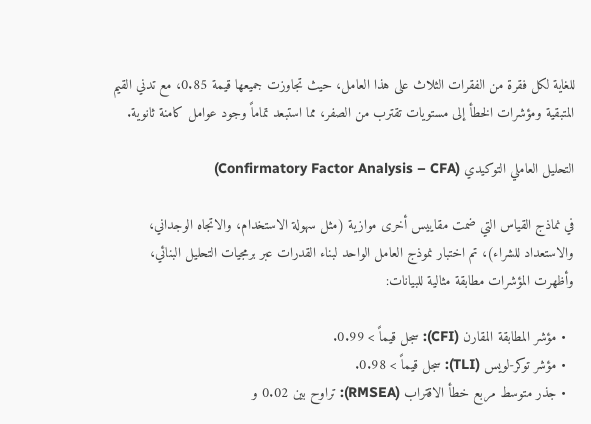للغاية لكل فقرة من الفقرات الثلاث على هذا العامل، حيث تجاوزت جميعها قيمة 0.85، مع تدني القيم المتبقية ومؤشرات الخطأ إلى مستويات تقترب من الصفر، مما استبعد تماماً وجود عوامل كامنة ثانوية.

التحليل العاملي التوكيدي (Confirmatory Factor Analysis – CFA)

في نماذج القياس التي ضمت مقاييس أخرى موازية (مثل سهولة الاستخدام، والاتجاه الوجداني، والاستعداد للشراء)، تم اختبار نموذج العامل الواحد لبناء القدرات عبر برمجيات التحليل البنائي، وأظهرت المؤشرات مطابقة مثالية للبيانات:

  • مؤشر المطابقة المقارن (CFI): سجل قيماً > 0.99.
  • مؤشر توكر-لويس (TLI): سجل قيماً > 0.98.
  • جذر متوسط مربع خطأ الاقتراب (RMSEA): تراوح بين 0.02 و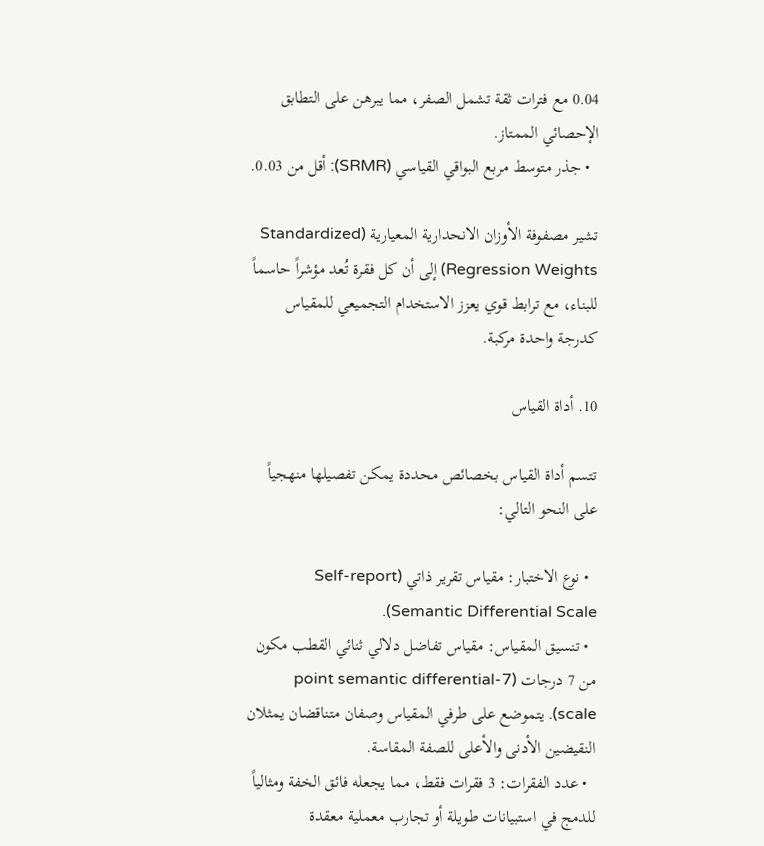0.04 مع فترات ثقة تشمل الصفر، مما يبرهن على التطابق الإحصائي الممتاز.
  • جذر متوسط مربع البواقي القياسي (SRMR): أقل من 0.03.

تشير مصفوفة الأوزان الانحدارية المعيارية (Standardized Regression Weights) إلى أن كل فقرة تُعد مؤشراً حاسماً للبناء، مع ترابط قوي يعزز الاستخدام التجميعي للمقياس كدرجة واحدة مركبة.

10. أداة القياس

تتسم أداة القياس بخصائص محددة يمكن تفصيلها منهجياً على النحو التالي:

  • نوع الاختبار: مقياس تقرير ذاتي (Self-report Semantic Differential Scale).
  • تنسيق المقياس: مقياس تفاضل دلالي ثنائي القطب مكون من 7 درجات (7-point semantic differential scale). يتموضع على طرفي المقياس وصفان متناقضان يمثلان النقيضين الأدنى والأعلى للصفة المقاسة.
  • عدد الفقرات: 3 فقرات فقط، مما يجعله فائق الخفة ومثالياً للدمج في استبيانات طويلة أو تجارب معملية معقدة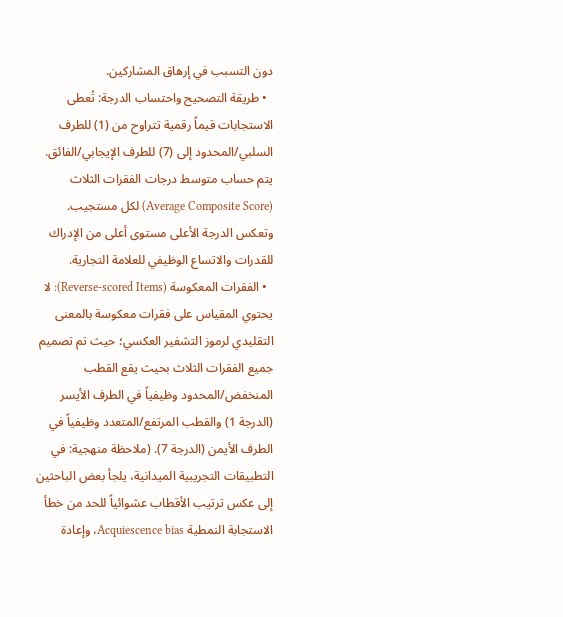دون التسبب في إرهاق المشاركين.
  • طريقة التصحيح واحتساب الدرجة: تُعطى الاستجابات قيماً رقمية تتراوح من (1) للطرف السلبي/المحدود إلى (7) للطرف الإيجابي/الفائق. يتم حساب متوسط درجات الفقرات الثلاث (Average Composite Score) لكل مستجيب. وتعكس الدرجة الأعلى مستوى أعلى من الإدراك للقدرات والاتساع الوظيفي للعلامة التجارية.
  • الفقرات المعكوسة (Reverse-scored Items): لا يحتوي المقياس على فقرات معكوسة بالمعنى التقليدي لرموز التشفير العكسي؛ حيث تم تصميم جميع الفقرات الثلاث بحيث يقع القطب المنخفض/المحدود وظيفياً في الطرف الأيسر (الدرجة 1) والقطب المرتفع/المتعدد وظيفياً في الطرف الأيمن (الدرجة 7). (ملاحظة منهجية: في التطبيقات التجريبية الميدانية، يلجأ بعض الباحثين إلى عكس ترتيب الأقطاب عشوائياً للحد من خطأ الاستجابة النمطية Acquiescence bias، وإعادة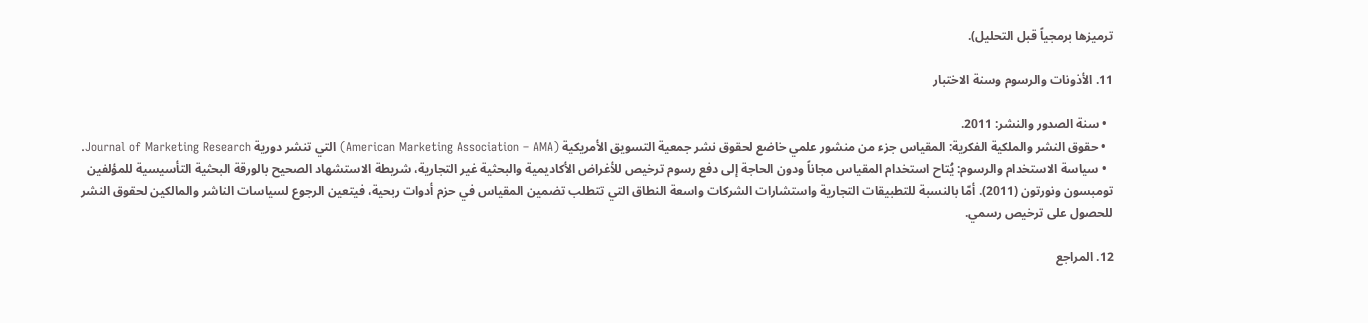ترميزها برمجياً قبل التحليل).

11. الأذونات والرسوم وسنة الاختبار

  • سنة الصدور والنشر: 2011.
  • حقوق النشر والملكية الفكرية: المقياس جزء من منشور علمي خاضع لحقوق نشر جمعية التسويق الأمريكية (American Marketing Association – AMA) التي تنشر دورية Journal of Marketing Research.
  • سياسة الاستخدام والرسوم: يُتاح استخدام المقياس مجاناً ودون الحاجة إلى دفع رسوم ترخيص للأغراض الأكاديمية والبحثية غير التجارية، شريطة الاستشهاد الصحيح بالورقة البحثية التأسيسية للمؤلفين تومبسون ونورتون (2011). أمّا بالنسبة للتطبيقات التجارية واستشارات الشركات واسعة النطاق التي تتطلب تضمين المقياس في حزم أدوات ربحية، فيتعين الرجوع لسياسات الناشر والمالكين لحقوق النشر للحصول على ترخيص رسمي.

12. المراجع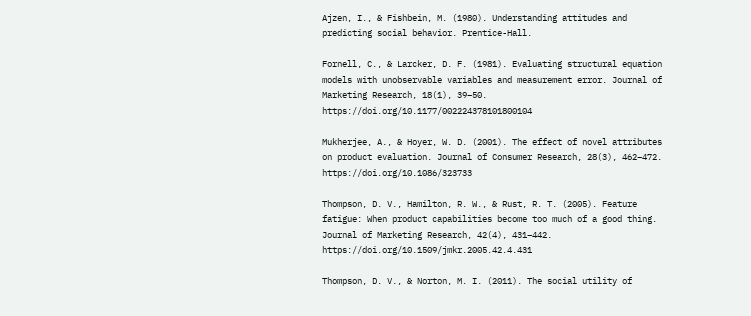Ajzen, I., & Fishbein, M. (1980). Understanding attitudes and predicting social behavior. Prentice-Hall.

Fornell, C., & Larcker, D. F. (1981). Evaluating structural equation models with unobservable variables and measurement error. Journal of Marketing Research, 18(1), 39–50. https://doi.org/10.1177/002224378101800104

Mukherjee, A., & Hoyer, W. D. (2001). The effect of novel attributes on product evaluation. Journal of Consumer Research, 28(3), 462–472. https://doi.org/10.1086/323733

Thompson, D. V., Hamilton, R. W., & Rust, R. T. (2005). Feature fatigue: When product capabilities become too much of a good thing. Journal of Marketing Research, 42(4), 431–442. https://doi.org/10.1509/jmkr.2005.42.4.431

Thompson, D. V., & Norton, M. I. (2011). The social utility of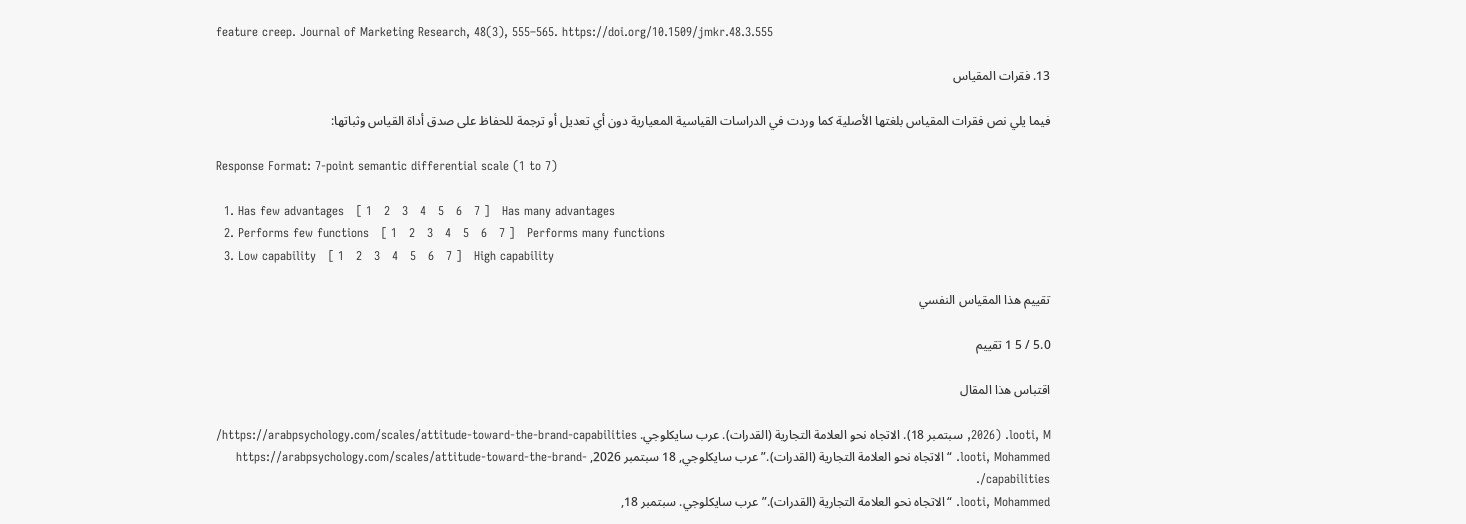feature creep. Journal of Marketing Research, 48(3), 555–565. https://doi.org/10.1509/jmkr.48.3.555

13. فقرات المقياس

فيما يلي نص فقرات المقياس بلغتها الأصلية كما وردت في الدراسات القياسية المعيارية دون أي تعديل أو ترجمة للحفاظ على صدق أداة القياس وثباتها:

Response Format: 7-point semantic differential scale (1 to 7)

  1. Has few advantages   [ 1   2   3   4   5   6   7 ]   Has many advantages
  2. Performs few functions   [ 1   2   3   4   5   6   7 ]   Performs many functions
  3. Low capability   [ 1   2   3   4   5   6   7 ]   High capability

تقييم هذا المقياس النفسي

5.0 / 5 1 تقييم

اقتباس هذا المقال

looti, M. (2026, سبتمبر 18). الاتجاه نحو العلامة التجارية (القدرات). عرب سايكلوجي. https://arabpsychology.com/scales/attitude-toward-the-brand-capabilities/
looti, Mohammed. “الاتجاه نحو العلامة التجارية (القدرات).” عرب سايكلوجي, 18 سبتمبر 2026, https://arabpsychology.com/scales/attitude-toward-the-brand-capabilities/.
looti, Mohammed. “الاتجاه نحو العلامة التجارية (القدرات).” عرب سايكلوجي. سبتمبر 18,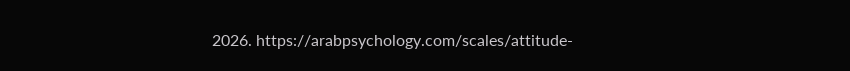2026. https://arabpsychology.com/scales/attitude-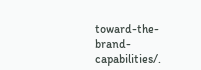toward-the-brand-capabilities/.